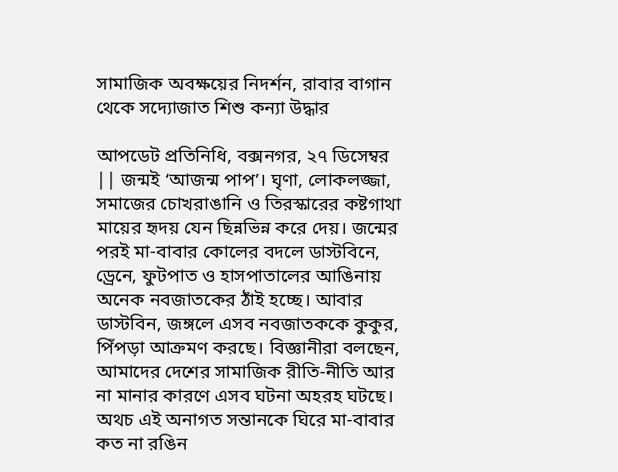সামাজিক অবক্ষয়ের নিদর্শন, রাবার বাগান থেকে সদ্যোজাত শিশু কন্যা উদ্ধার

আপডেট প্রতিনিধি, বক্সনগর, ২৭ ডিসেম্বর || জন্মই ‘আজন্ম পাপ’। ঘৃণা, লোকলজ্জা, সমাজের চোখরাঙানি ও তিরস্কারের কষ্টগাথা মায়ের হৃদয় যেন ছিন্নভিন্ন করে দেয়। জন্মের পরই মা-বাবার কোলের বদলে ডাস্টবিনে, ড্রেনে, ফুটপাত ও হাসপাতালের আঙিনায় অনেক নবজাতকের ঠাঁই হচ্ছে। আবার ডাস্টবিন, জঙ্গলে এসব নবজাতককে কুকুর, পিঁপড়া আক্রমণ করছে। বিজ্ঞানীরা বলছেন, আমাদের দেশের সামাজিক রীতি-নীতি আর না মানার কারণে এসব ঘটনা অহরহ ঘটছে। অথচ এই অনাগত সন্তানকে ঘিরে মা-বাবার কত না রঙিন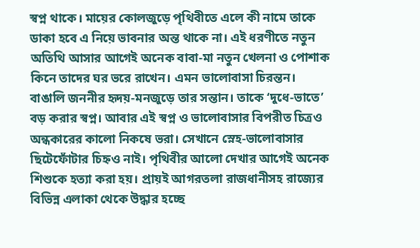স্বপ্ন থাকে। মায়ের কোলজুড়ে পৃথিবীতে এলে কী নামে তাকে ডাকা হবে এ নিয়ে ভাবনার অন্ত থাকে না। এই ধরণীতে নতুন অতিথি আসার আগেই অনেক বাবা-মা নতুন খেলনা ও পোশাক কিনে তাদের ঘর ভরে রাখেন। এমন ভালোবাসা চিরন্তন। বাঙালি জননীর হৃদয়-মনজুড়ে তার সন্তান। তাকে ‘দুধে-ভাতে’ বড় করার স্বপ্ন। আবার এই স্বপ্ন ও ভালোবাসার বিপরীত চিত্রও অন্ধকারের কালো নিকষে ভরা। সেখানে স্নেহ-ভালোবাসার ছিটেফোঁটার চিহ্নও নাই। পৃথিবীর আলো দেখার আগেই অনেক শিশুকে হত্যা করা হয়। প্রায়ই আগরতলা রাজধানীসহ রাজ্যের বিভিন্ন এলাকা থেকে উদ্ধার হচ্ছে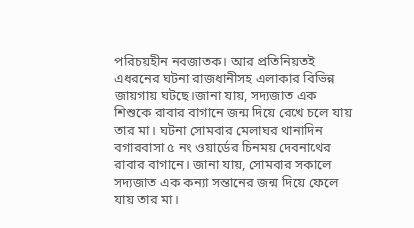পরিচয়হীন নবজাতক। আর প্রতিনিয়তই এধরনের ঘটনা রাজধানীসহ এলাকার বিভিন্ন জায়গায় ঘটছে।জানা যায়, সদ্যজাত এক শিশুকে রাবার বাগানে জন্ম দিয়ে রেখে চলে যায় তার মা। ঘটনা সোমবার মেলাঘর থানাদিন বগারবাসা ৫ নং ওয়ার্ডের চিনময় দেবনাথের রাবার বাগানে। জানা যায়, সোমবার সকালে সদ্যজাত এক কন্যা সন্তানের জন্ম দিয়ে ফেলে যায় তার মা।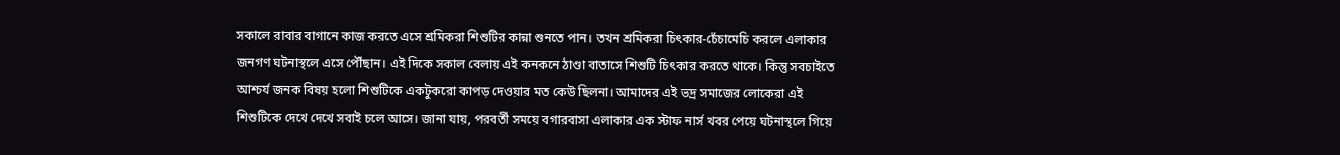সকালে রাবার বাগানে কাজ করতে এসে শ্রমিকরা শিশুটির কান্না শুনতে পান। তখন শ্রমিকরা চিৎকার-চেঁচামেচি করলে এলাকার জনগণ ঘটনাস্থলে এসে পৌঁছান। এই দিকে সকাল বেলায় এই কনকনে ঠাণ্ডা বাতাসে শিশুটি চিৎকার করতে থাকে। কিন্তু সবচাইতে আশ্চর্য জনক বিষয় হলো শিশুটিকে একটুকরো কাপড় দেওয়ার মত কেউ ছিলনা। আমাদের এই ভদ্র সমাজের লোকেরা এই শিশুটিকে দেখে দেখে সবাই চলে আসে। জানা যায়, পরবর্তী সময়ে বগারবাসা এলাকার এক স্টাফ নার্স খবর পেয়ে ঘটনাস্থলে গিয়ে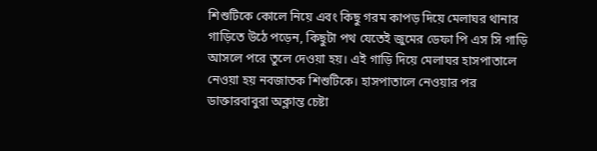শিশুটিকে কোলে নিয়ে এবং কিছু গরম কাপড় দিয়ে মেলাঘর থানার গাড়িতে উঠে পড়েন, কিছুটা পথ যেতেই জুমের ডেফা পি এস সি গাড়ি আসলে পরে তুলে দেওয়া হয়। এই গাড়ি দিয়ে মেলাঘর হাসপাতালে নেওয়া হয় নবজাতক শিশুটিকে। হাসপাতালে নেওয়ার পর ডাক্তারবাবুরা অক্লান্ত চেষ্টা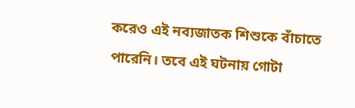করেও এই নব্যজাতক শিশুকে বাঁচাতে পারেনি। তবে এই ঘটনায় গোটা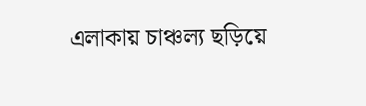এলাকায় চাঞ্চল্য ছড়িয়ে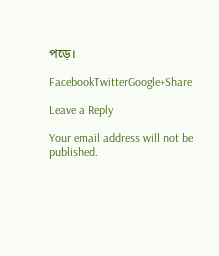পড়ে।

FacebookTwitterGoogle+Share

Leave a Reply

Your email address will not be published.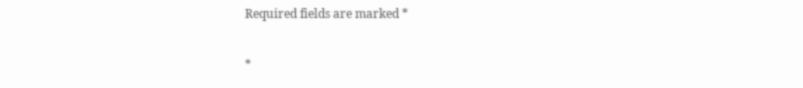Required fields are marked *

*